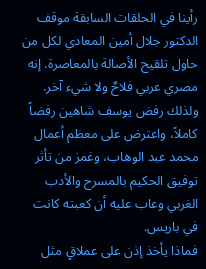رأينا في الحلقات السابقة موقف الدكتور جلال أمين المعادي لكل من حاول تلقيح الأصالة بالمعاصرة. إنه مصري عربي فلاحٌ ولا شيء آخر. ولذلك رفض يوسف شاهين رفضاً كاملاً، واعترض على معظم أعمال محمد عبد الوهاب، وغمز من تأثر توفيق الحكيم بالمسرح والأدب الغربي وعاب عليه أن كعبته كانت في باريس.
فماذا يأخذ إذن على عملاقٍ مثل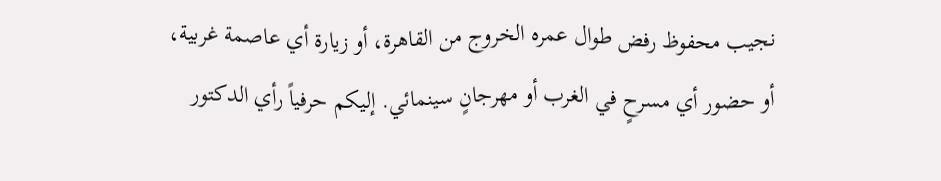نجيب محفوظ رفض طوال عمره الخروج من القاهرة، أو زيارة أي عاصمة غربية، أو حضور أي مسرحٍ في الغرب أو مهرجانٍ سينمائي. إليكم حرفياً رأي الدكتور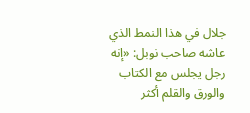جلال في هذا النمط الذي عاشه صاحب نوبل: «إنه رجل يجلس مع الكتاب والورق والقلم أكثر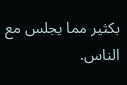بكثير مما يجلس مع الناس.